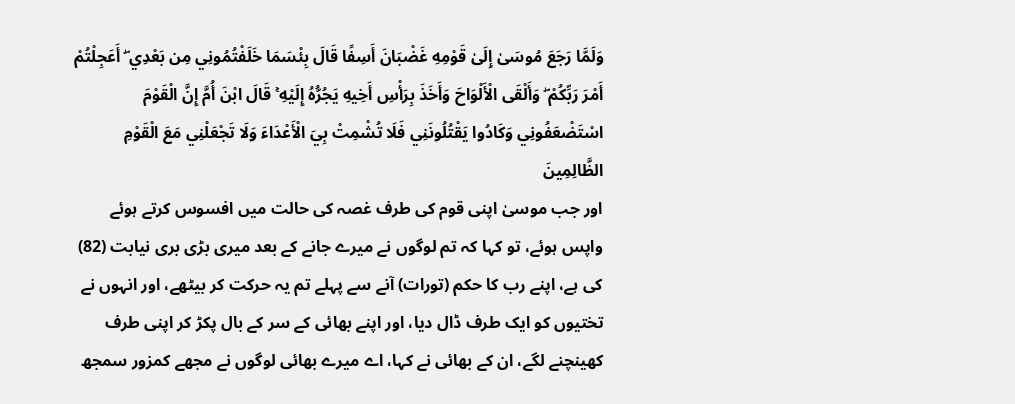وَلَمَّا رَجَعَ مُوسَىٰ إِلَىٰ قَوْمِهِ غَضْبَانَ أَسِفًا قَالَ بِئْسَمَا خَلَفْتُمُونِي مِن بَعْدِي ۖ أَعَجِلْتُمْ أَمْرَ رَبِّكُمْ ۖ وَأَلْقَى الْأَلْوَاحَ وَأَخَذَ بِرَأْسِ أَخِيهِ يَجُرُّهُ إِلَيْهِ ۚ قَالَ ابْنَ أُمَّ إِنَّ الْقَوْمَ اسْتَضْعَفُونِي وَكَادُوا يَقْتُلُونَنِي فَلَا تُشْمِتْ بِيَ الْأَعْدَاءَ وَلَا تَجْعَلْنِي مَعَ الْقَوْمِ الظَّالِمِينَ
اور جب موسیٰ اپنی قوم کی طرف غصہ کی حالت میں افسوس کرتے ہوئے واپس ہوئے، تو کہا کہ تم لوگوں نے میرے جانے کے بعد میری بڑی بری نیابت (82) کی ہے، اپنے رب کا حکم (تورات) آنے سے پہلے تم یہ حرکت کر بیٹھے، اور انہوں نے تختیوں کو ایک طرف ڈال دیا، اور اپنے بھائی کے سر کے بال پکڑ کر اپنی طرف کھینچنے لگے، ان کے بھائی نے کہا، اے میرے بھائی لوگوں نے مجھے کمزور سمجھ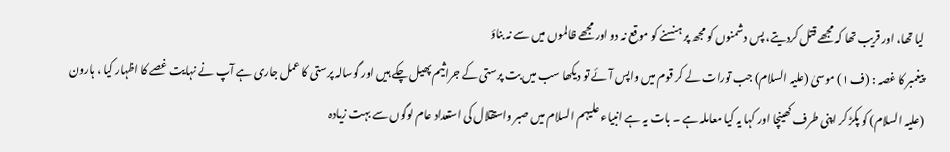لیا تھا، اور قریب تھا کہ مجھے قتل کردیتے، پس دشمنوں کو مجھ پر ہنسنے کو موقع نہ دو اور مجھے ظالموں میں سے نہ بناؤ
پیغمبر کا غصہ : (ف ١) موسیٰ (علیہ السلام) جب تورات لے کر قوم میں واپس آئے تو دیکھا سب میں بت پرستی کے جراثیم پھیل چکے ہیں اور گوسالہ پرستی کا عمل جاری ہے آپ نے نہایت غصے کا اظہار کیا ، ہارون (علیہ السلام) کو پکڑ کر اپنی طرف کھینچا اور کہا یہ کیا معاملہ ہے ۔ بات یہ ہے انبیاء علیہم السلام میں صبر واستقلال کی استعداد عام لوگوں سے بہت زیادہ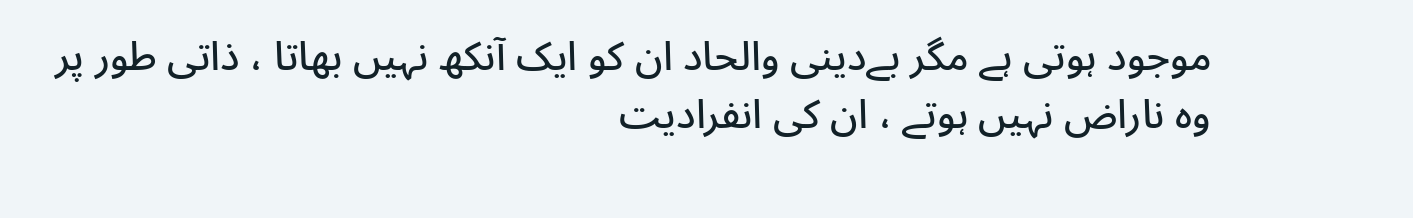موجود ہوتی ہے مگر بےدینی والحاد ان کو ایک آنکھ نہیں بھاتا ، ذاتی طور پر وہ ناراض نہیں ہوتے ، ان کی انفرادیت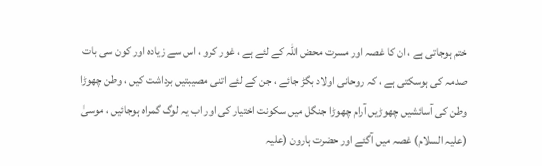ختم ہوجاتی ہے ، ان کا غصہ اور مسرت محض اللہ کے لئے ہے ، غور کرو ، اس سے زیادہ اور کون سی بات صدمہ کی ہوسکتی ہے ، کہ روحانی اولاد بگڑ جائے ، جن کے لئے اتنی مصیبتیں برداشت کیں ، وطن چھوڑا وطن کی آسائشیں چھوڑیں آرام چھوڑا جنگل میں سکونت اختیار کی اور اب یہ لوگ گمراہ ہوجائیں ، موسیٰ (علیہ السلام) غصہ میں آگئے اور حضرت ہارون (علیہ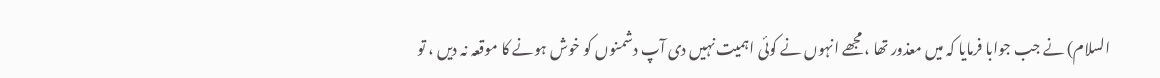السلام) نے جب جوابا فرمایا کہ میں معذور تھا ، مجھے انہوں نے کوئی اہمیت نہیں دی آپ دشمنوں کو خوش ہونے کا موقعہ نہ دیں ، تو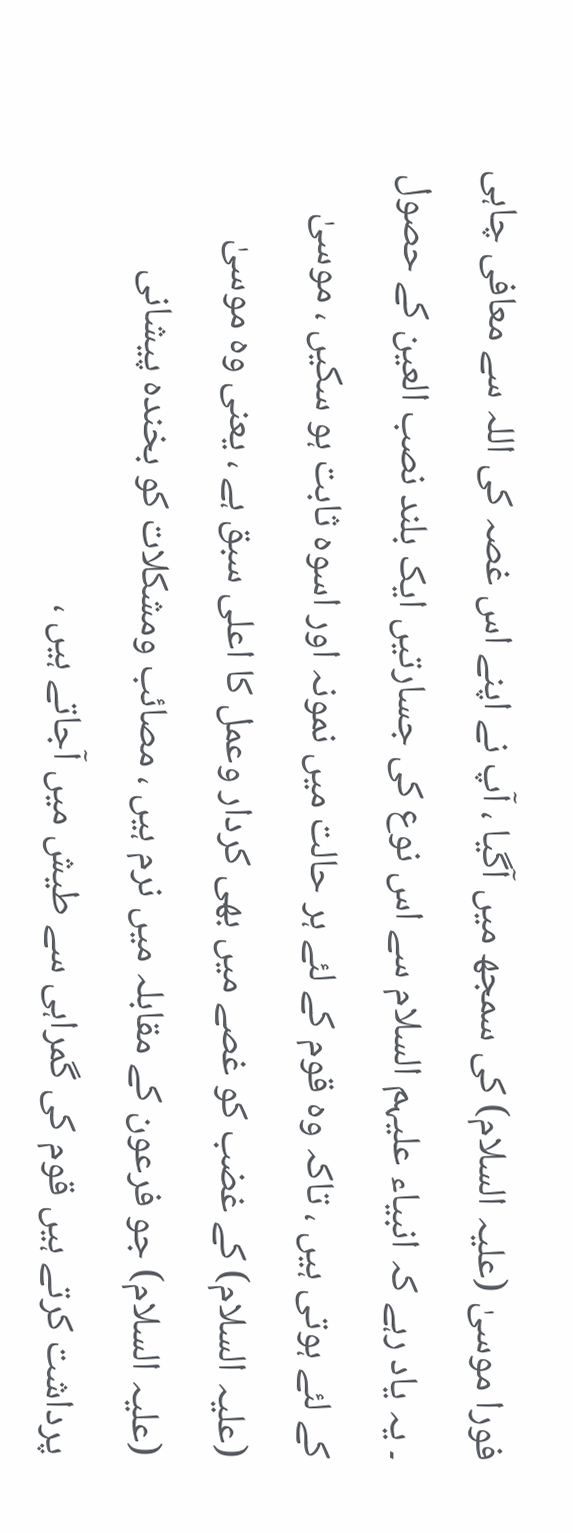فورا موسیٰ (علیہ السلام) کی سمجھ میں آگیا ، آپ نے اپنے اس غصہ کی اللہ سے معافی چاہی ۔ یہ یاد رہے کہ انبیاء علیہم السلام سے اس نوع کی جسارتیں ایک بلند نصب العین کے حصول کے لئے ہوتی ہیں ، تاکہ وہ قوم کے لئے ہر حالت میں نمونہ اور اسوہ ثابت ہو سکیں ، موسیٰ (علیہ السلام) کے غضب کو غصے میں بھی کردار وعمل کا اعلی سبق ہے ، یعنی وہ موسیٰ (علیہ السلام) جو فرعون کے مقابلہ میں نرم ہیں ، مصائب ومشکلات کو بخندہ پیشانی پرداشت کرتے ہیں قوم کی گمراہی سے طیش میں آجاتے ہیں ،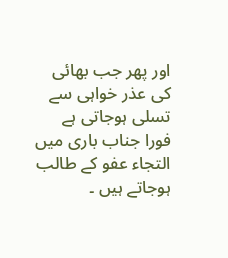اور پھر جب بھائی کی عذر خواہی سے تسلی ہوجاتی ہے فورا جناب باری میں التجاء عفو کے طالب ہوجاتے ہیں ۔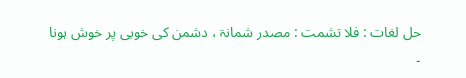حل لغات : فلا تشمت : مصدر شمانۃ ، دشمن کی خوبی پر خوش ہونا ۔